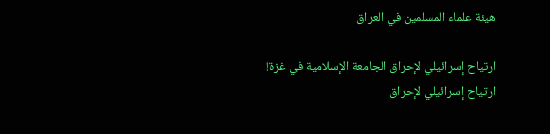هيئة علماء المسلمين في العراق

ارتياح إسرائيلي لإحراق الجامعة الإسلامية في غزة!
ارتياح إسرائيلي لإحراق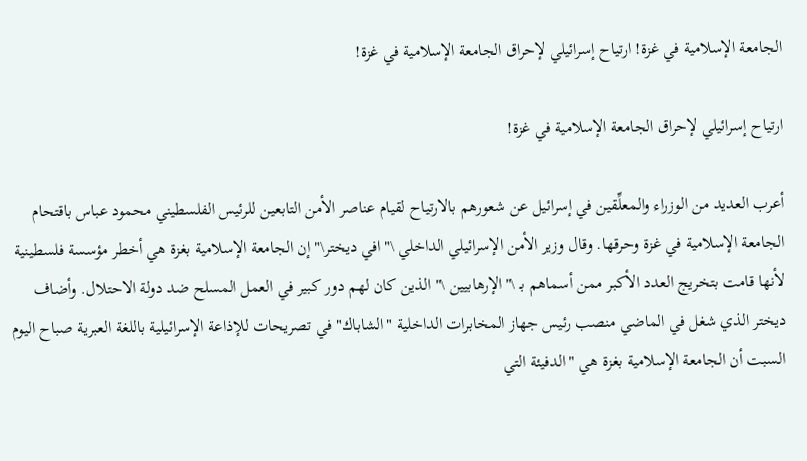الجامعة الإسلامية في غزة! ارتياح إسرائيلي لإحراق الجامعة الإسلامية في غزة!

ارتياح إسرائيلي لإحراق الجامعة الإسلامية في غزة!

أعرب العديد من الوزراء والمعلِّقين في إسرائيل عن شعورهم بالارتياح لقيام عناصر الأمن التابعين للرئيس الفلسطيني محمود عباس باقتحام الجامعة الإسلامية في غزة وحرقها. وقال وزير الأمن الإسرائيلي الداخلي \"افي ديختر\" إن الجامعة الإسلامية بغزة هي أخطر مؤسسة فلسطينية لأنها قامت بتخريج العدد الأكبر ممن أسماهم بـ \"الإرهابيين \" الذين كان لهم دور كبير في العمل المسلح ضد دولة الاحتلال. وأضاف ديختر الذي شغل في الماضي منصب رئيس جهاز المخابرات الداخلية "الشاباك" في تصريحات للإذاعة الإسرائيلية باللغة العبرية صباح اليوم السبت أن الجامعة الإسلامية بغزة هي "الدفيئة التي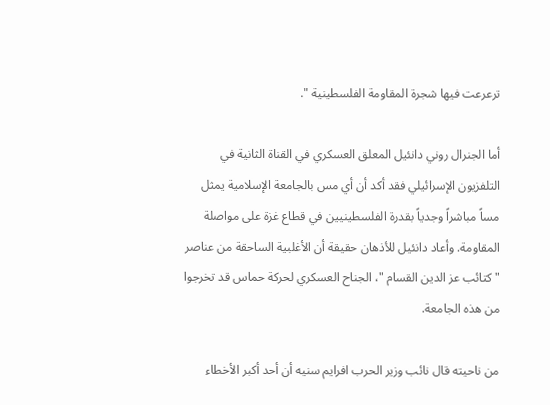ترعرعت فيها شجرة المقاومة الفلسطينية ".

أما الجنرال روني دانئيل المعلق العسكري في القناة الثانية في التلفزيون الإسرائيلي فقد أكد أن أي مس بالجامعة الإسلامية يمثل مساً مباشراً وجدياً بقدرة الفلسطينيين في قطاع غزة على مواصلة المقاومة. وأعاد دانئيل للأذهان حقيقة أن الأغلبية الساحقة من عناصر " كتائب عز الدين القسام "، الجناح العسكري لحركة حماس قد تخرجوا من هذه الجامعة.

من ناحيته قال نائب وزير الحرب افرايم سنيه أن أحد أكبر الأخطاء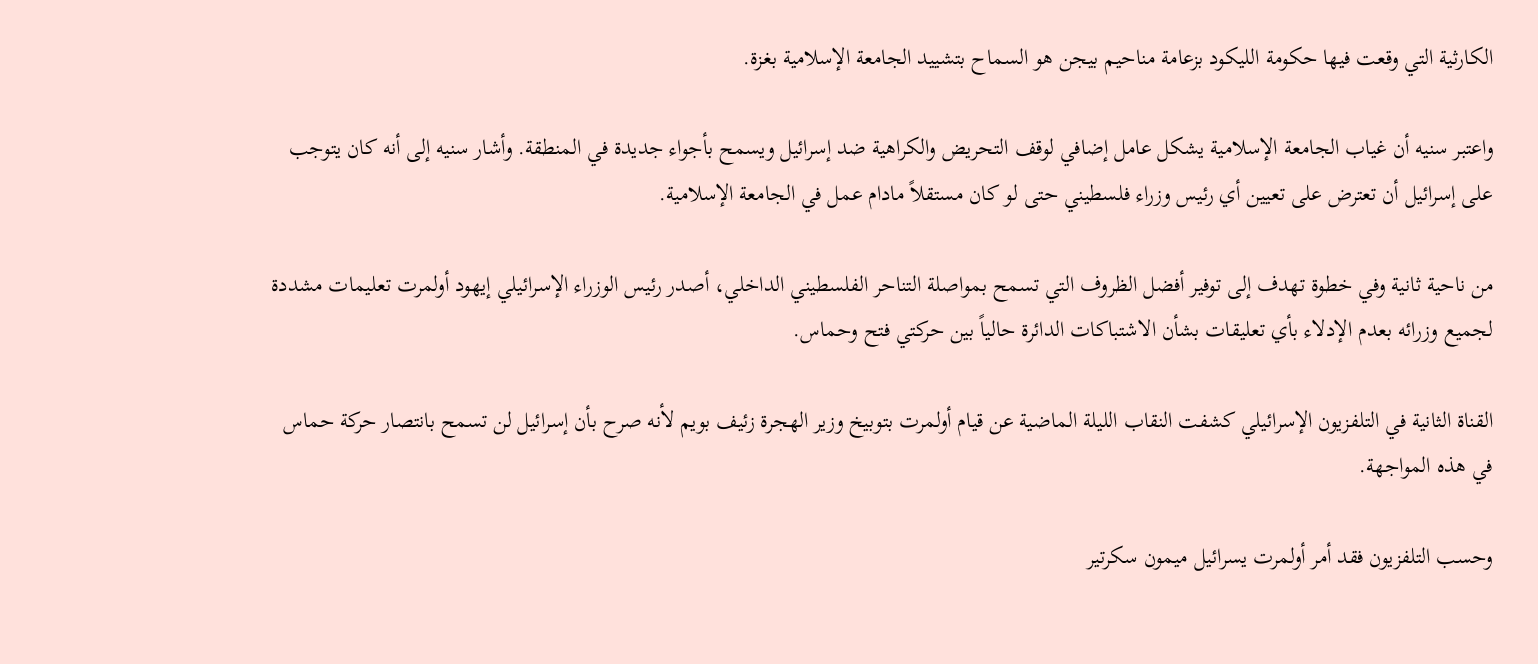الكارثية التي وقعت فيها حكومة الليكود بزعامة مناحيم بيجن هو السماح بتشييد الجامعة الإسلامية بغزة.

واعتبر سنيه أن غياب الجامعة الإسلامية يشكل عامل إضافي لوقف التحريض والكراهية ضد إسرائيل ويسمح بأجواء جديدة في المنطقة. وأشار سنيه إلى أنه كان يتوجب على إسرائيل أن تعترض على تعيين أي رئيس وزراء فلسطيني حتى لو كان مستقلاً مادام عمل في الجامعة الإسلامية.

من ناحية ثانية وفي خطوة تهدف إلى توفير أفضل الظروف التي تسمح بمواصلة التناحر الفلسطيني الداخلي، أصدر رئيس الوزراء الإسرائيلي إيهود أولمرت تعليمات مشددة لجميع وزرائه بعدم الإدلاء بأي تعليقات بشأن الاشتباكات الدائرة حالياً بين حركتي فتح وحماس.

القناة الثانية في التلفزيون الإسرائيلي كشفت النقاب الليلة الماضية عن قيام أولمرت بتوبيخ وزير الهجرة زئيف بويم لأنه صرح بأن إسرائيل لن تسمح بانتصار حركة حماس في هذه المواجهة.

وحسب التلفزيون فقد أمر أولمرت يسرائيل ميمون سكرتير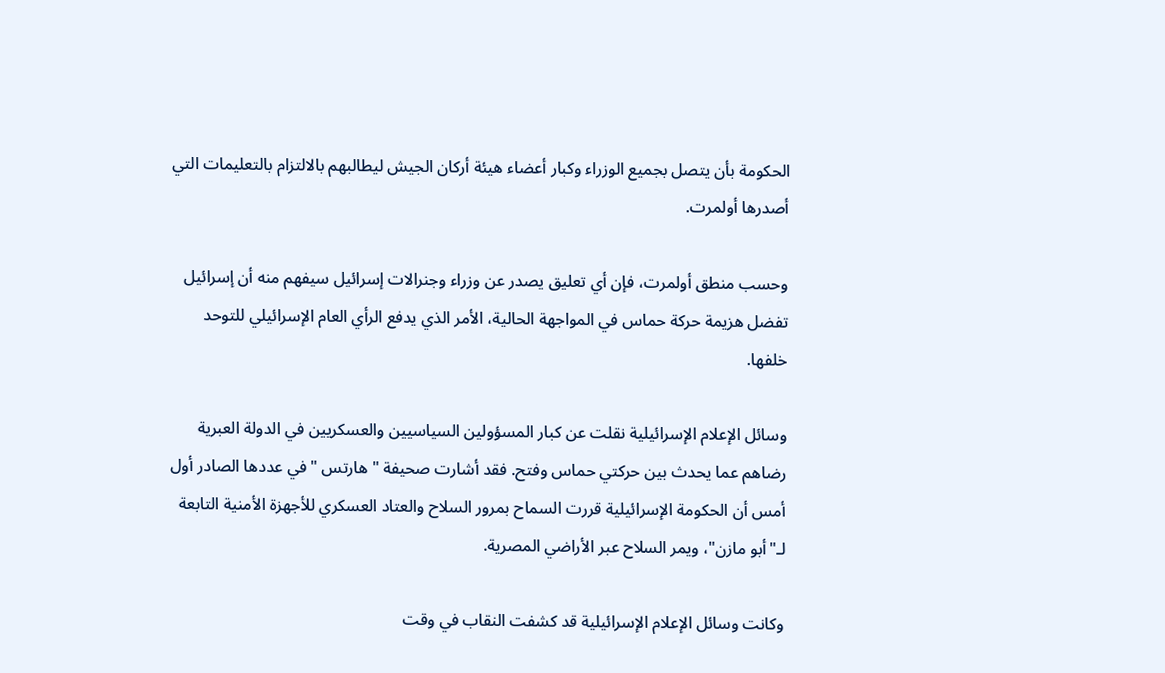الحكومة بأن يتصل بجميع الوزراء وكبار أعضاء هيئة أركان الجيش ليطالبهم بالالتزام بالتعليمات التي أصدرها أولمرت.

وحسب منطق أولمرت، فإن أي تعليق يصدر عن وزراء وجنرالات إسرائيل سيفهم منه أن إسرائيل تفضل هزيمة حركة حماس في المواجهة الحالية، الأمر الذي يدفع الرأي العام الإسرائيلي للتوحد خلفها.

وسائل الإعلام الإسرائيلية نقلت عن كبار المسؤولين السياسيين والعسكريين في الدولة العبرية رضاهم عما يحدث بين حركتي حماس وفتح. فقد أشارت صحيفة " هارتس " في عددها الصادر أول أمس أن الحكومة الإسرائيلية قررت السماح بمرور السلاح والعتاد العسكري للأجهزة الأمنية التابعة لـ"أبو مازن"، ويمر السلاح عبر الأراضي المصرية.

وكانت وسائل الإعلام الإسرائيلية قد كشفت النقاب في وقت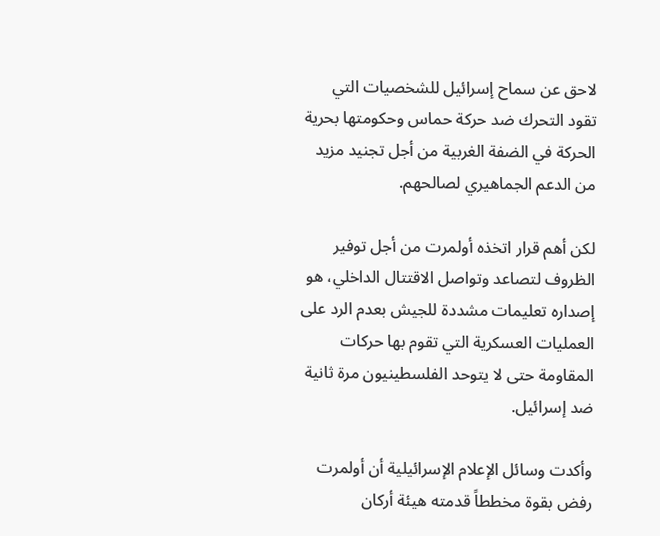لاحق عن سماح إسرائيل للشخصيات التي تقود التحرك ضد حركة حماس وحكومتها بحرية الحركة في الضفة الغربية من أجل تجنيد مزيد من الدعم الجماهيري لصالحهم.

لكن أهم قرار اتخذه أولمرت من أجل توفير الظروف لتصاعد وتواصل الاقتتال الداخلي، هو إصداره تعليمات مشددة للجيش بعدم الرد على العمليات العسكرية التي تقوم بها حركات المقاومة حتى لا يتوحد الفلسطينيون مرة ثانية ضد إسرائيل.

وأكدت وسائل الإعلام الإسرائيلية أن أولمرت رفض بقوة مخططاً قدمته هيئة أركان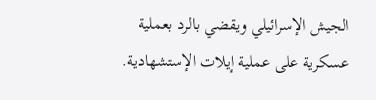الجيش الإسرائيلي ويقضي بالرد بعملية عسكرية على عملية إيلات الإستشهادية.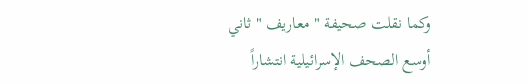وكما نقلت صحيفة " معاريف " ثاني أوسع الصحف الإسرائيلية انتشاراً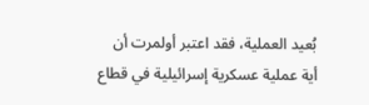بُعيد العملية، فقد اعتبر أولمرت أن أية عملية عسكرية إسرائيلية في قطاع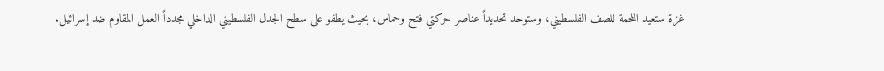غزة ستعيد اللحمة للصف الفلسطيني، وستوحد تحديداً عناصر حركتي فتح وحماس، بحيث يطفو على سطح الجدل الفلسطيني الداخلي مجدداً العمل المقاوم ضد إسرائيل.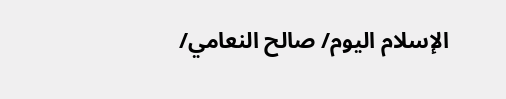الإسلام اليوم/ صالح النعامي/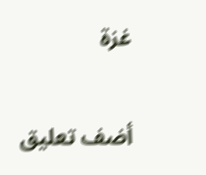غزة

أضف تعليق